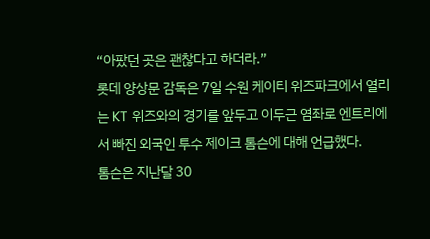“아팠던 곳은 괜찮다고 하더라.”
롯데 양상문 감독은 7일 수원 케이티 위즈파크에서 열리는 KT 위즈와의 경기를 앞두고 이두근 염좌로 엔트리에서 빠진 외국인 투수 제이크 톰슨에 대해 언급했다.
톰슨은 지난달 30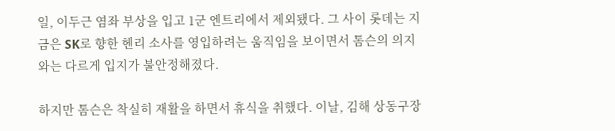일, 이두근 염좌 부상을 입고 1군 엔트리에서 제외됐다. 그 사이 롯데는 지금은 SK로 향한 헨리 소사를 영입하려는 움직임을 보이면서 톰슨의 의지와는 다르게 입지가 불안정해졌다.

하지만 톰슨은 착실히 재활을 하면서 휴식을 취했다. 이날, 김해 상동구장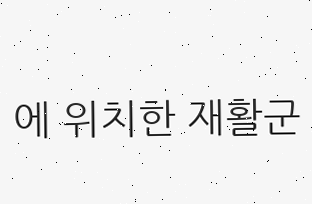에 위치한 재활군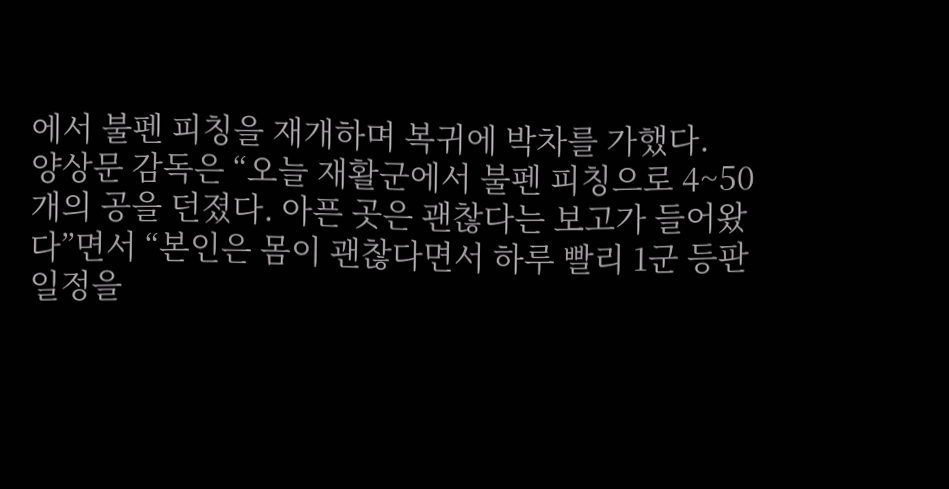에서 불펜 피칭을 재개하며 복귀에 박차를 가했다.
양상문 감독은 “오늘 재활군에서 불펜 피칭으로 4~50개의 공을 던졌다. 아픈 곳은 괜찮다는 보고가 들어왔다”면서 “본인은 몸이 괜찮다면서 하루 빨리 1군 등판 일정을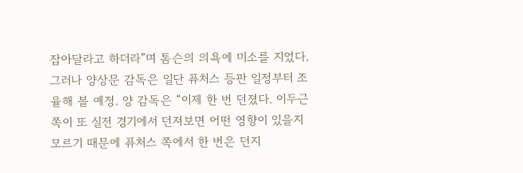잡아달라고 하더라”며 톰슨의 의욕에 미소를 지었다.
그러나 양상문 감독은 일단 퓨처스 등판 일정부터 조율해 볼 예정. 양 감독은 “이제 한 번 던졌다. 이두근 쪽이 또 실전 경기에서 던져보면 어떤 영향이 있을지 모르기 때문에 퓨처스 쪽에서 한 번은 던지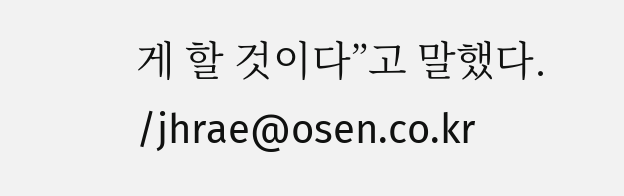게 할 것이다”고 말했다. /jhrae@osen.co.kr